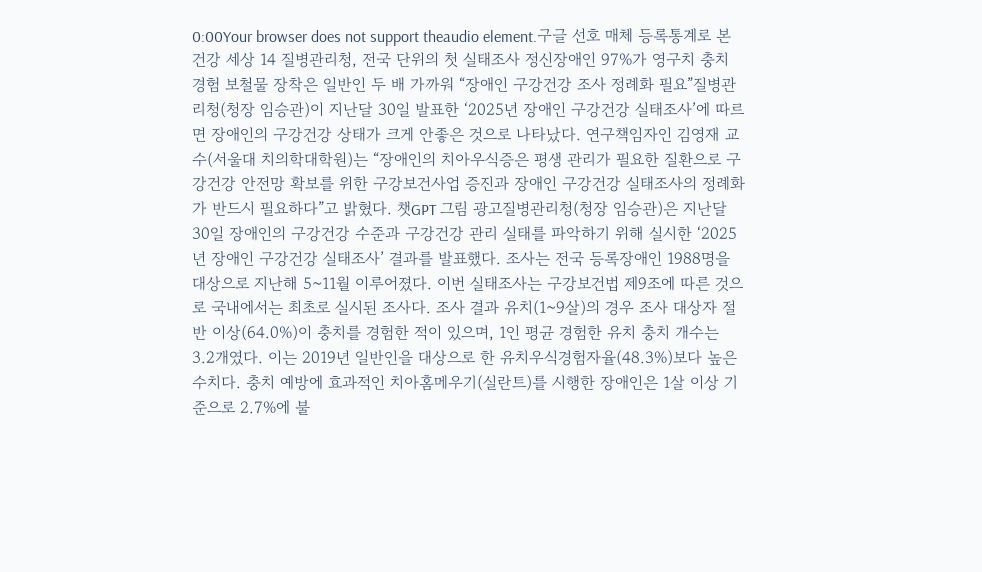0:00Your browser does not support theaudio element.구글 선호 매체 등록통계로 본 건강 세상 14 질병관리청, 전국 단위의 첫 실태조사 정신장애인 97%가 영구치 충치 경험 보철물 장착은 일반인 두 배 가까워 “장애인 구강건강 조사 정례화 필요”질병관리청(청장 임승관)이 지난달 30일 발표한 ‘2025년 장애인 구강건강 실태조사’에 따르면 장애인의 구강건강 상태가 크게 안좋은 것으로 나타났다. 연구책임자인 김영재 교수(서울대 치의학대학원)는 “장애인의 치아우식증은 평생 관리가 필요한 질환으로 구강건강 안전망 확보를 위한 구강보건사업 증진과 장애인 구강건강 실태조사의 정례화가 반드시 필요하다”고 밝혔다. 챗GPT 그림 광고질병관리청(청장 임승관)은 지난달 30일 장애인의 구강건강 수준과 구강건강 관리 실태를 파악하기 위해 실시한 ‘2025년 장애인 구강건강 실태조사’ 결과를 발표했다. 조사는 전국 등록장애인 1988명을 대상으로 지난해 5~11월 이루어졌다. 이번 실태조사는 구강보건법 제9조에 따른 것으로 국내에서는 최초로 실시된 조사다. 조사 결과 유치(1~9살)의 경우 조사 대상자 절반 이상(64.0%)이 충치를 경험한 적이 있으며, 1인 평균 경험한 유치 충치 개수는 3.2개였다. 이는 2019년 일반인을 대상으로 한 유치우식경험자율(48.3%)보다 높은 수치다. 충치 예방에 효과적인 치아홈메우기(실란트)를 시행한 장애인은 1살 이상 기준으로 2.7%에 불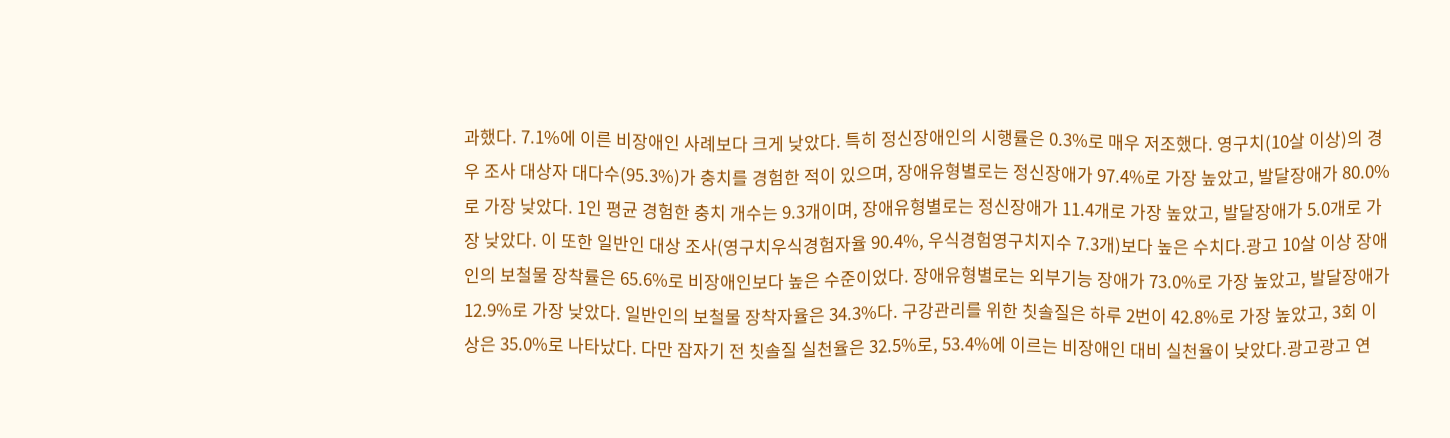과했다. 7.1%에 이른 비장애인 사례보다 크게 낮았다. 특히 정신장애인의 시행률은 0.3%로 매우 저조했다. 영구치(10살 이상)의 경우 조사 대상자 대다수(95.3%)가 충치를 경험한 적이 있으며, 장애유형별로는 정신장애가 97.4%로 가장 높았고, 발달장애가 80.0%로 가장 낮았다. 1인 평균 경험한 충치 개수는 9.3개이며, 장애유형별로는 정신장애가 11.4개로 가장 높았고, 발달장애가 5.0개로 가장 낮았다. 이 또한 일반인 대상 조사(영구치우식경험자율 90.4%, 우식경험영구치지수 7.3개)보다 높은 수치다.광고 10살 이상 장애인의 보철물 장착률은 65.6%로 비장애인보다 높은 수준이었다. 장애유형별로는 외부기능 장애가 73.0%로 가장 높았고, 발달장애가 12.9%로 가장 낮았다. 일반인의 보철물 장착자율은 34.3%다. 구강관리를 위한 칫솔질은 하루 2번이 42.8%로 가장 높았고, 3회 이상은 35.0%로 나타났다. 다만 잠자기 전 칫솔질 실천율은 32.5%로, 53.4%에 이르는 비장애인 대비 실천율이 낮았다.광고광고 연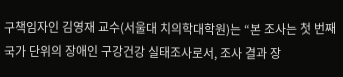구책임자인 김영재 교수(서울대 치의학대학원)는 “본 조사는 첫 번째 국가 단위의 장애인 구강건강 실태조사로서, 조사 결과 장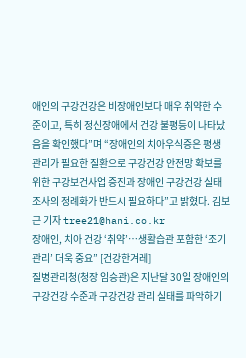애인의 구강건강은 비장애인보다 매우 취약한 수준이고, 특히 정신장애에서 건강 불평등이 나타났음을 확인했다”며 “장애인의 치아우식증은 평생 관리가 필요한 질환으로 구강건강 안전망 확보를 위한 구강보건사업 증진과 장애인 구강건강 실태조사의 정례화가 반드시 필요하다”고 밝혔다. 김보근 기자 tree21@hani.co.kr
장애인, 치아 건강 ‘취약’…생활습관 포함한 ‘조기 관리’ 더욱 중요” [건강한겨레]
질병관리청(청장 임승관)은 지난달 30일 장애인의 구강건강 수준과 구강건강 관리 실태를 파악하기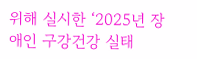위해 실시한 ‘2025년 장애인 구강건강 실태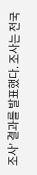조사’ 결과를 발표했다. 조사는 전국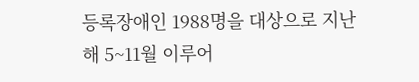등록장애인 1988명을 대상으로 지난해 5~11월 이루어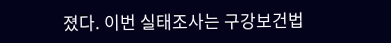졌다. 이번 실태조사는 구강보건법